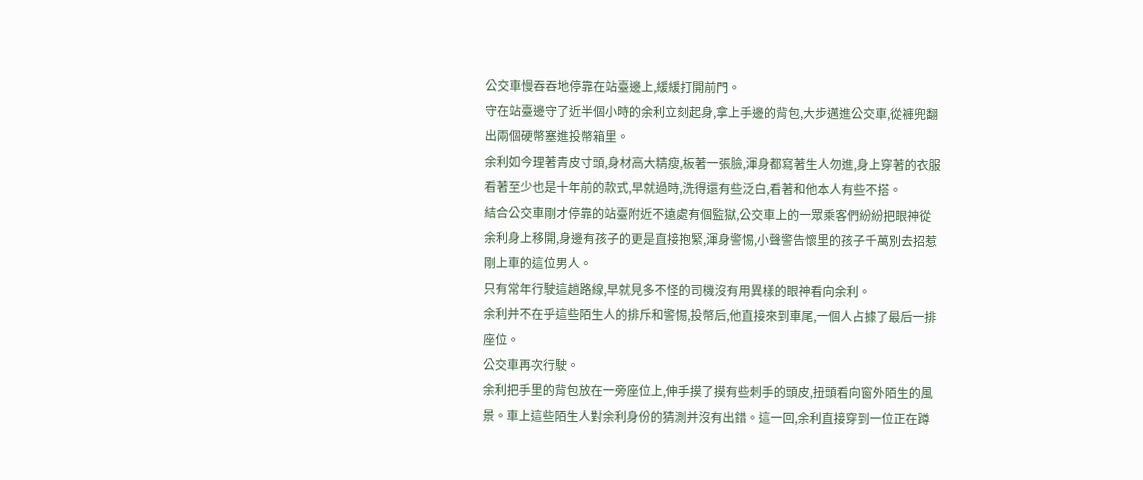公交車慢吞吞地停靠在站臺邊上,緩緩打開前門。
守在站臺邊守了近半個小時的余利立刻起身,拿上手邊的背包,大步邁進公交車,從褲兜翻出兩個硬幣塞進投幣箱里。
余利如今理著青皮寸頭,身材高大精瘦,板著一張臉,渾身都寫著生人勿進,身上穿著的衣服看著至少也是十年前的款式,早就過時,洗得還有些泛白,看著和他本人有些不搭。
結合公交車剛才停靠的站臺附近不遠處有個監獄,公交車上的一眾乘客們紛紛把眼神從余利身上移開,身邊有孩子的更是直接抱緊,渾身警惕,小聲警告懷里的孩子千萬別去招惹剛上車的這位男人。
只有常年行駛這趟路線,早就見多不怪的司機沒有用異樣的眼神看向余利。
余利并不在乎這些陌生人的排斥和警惕,投幣后,他直接來到車尾,一個人占據了最后一排座位。
公交車再次行駛。
余利把手里的背包放在一旁座位上,伸手摸了摸有些刺手的頭皮,扭頭看向窗外陌生的風景。車上這些陌生人對余利身份的猜測并沒有出錯。這一回,余利直接穿到一位正在蹲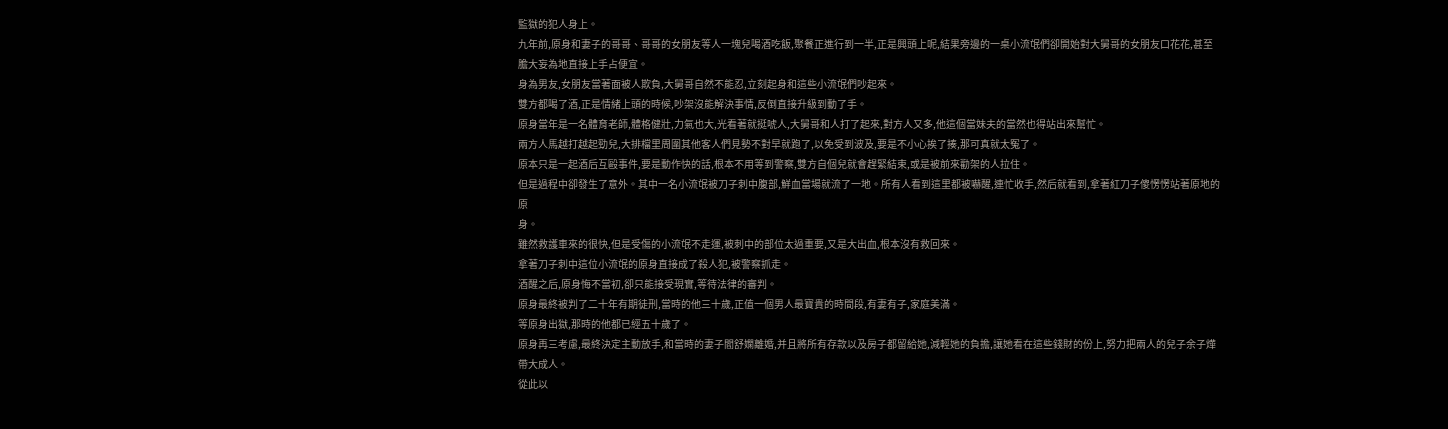監獄的犯人身上。
九年前,原身和妻子的哥哥、哥哥的女朋友等人一塊兒喝酒吃飯,聚餐正進行到一半,正是興頭上呢,結果旁邊的一桌小流氓們卻開始對大舅哥的女朋友口花花,甚至膽大妄為地直接上手占便宜。
身為男友,女朋友當著面被人欺負,大舅哥自然不能忍,立刻起身和這些小流氓們吵起來。
雙方都喝了酒,正是情緒上頭的時候,吵架沒能解決事情,反倒直接升級到動了手。
原身當年是一名體育老師,體格健壯,力氣也大,光看著就挺唬人,大舅哥和人打了起來,對方人又多,他這個當妹夫的當然也得站出來幫忙。
兩方人馬越打越起勁兒,大排檔里周圍其他客人們見勢不對早就跑了,以免受到波及,要是不小心挨了揍,那可真就太冤了。
原本只是一起酒后互毆事件,要是動作快的話,根本不用等到警察,雙方自個兒就會趕緊結束,或是被前來勸架的人拉住。
但是過程中卻發生了意外。其中一名小流氓被刀子刺中腹部,鮮血當場就流了一地。所有人看到這里都被嚇醒,連忙收手,然后就看到,拿著紅刀子傻愣愣站著原地的原
身。
雖然救護車來的很快,但是受傷的小流氓不走運,被刺中的部位太過重要,又是大出血,根本沒有救回來。
拿著刀子刺中這位小流氓的原身直接成了殺人犯,被警察抓走。
酒醒之后,原身悔不當初,卻只能接受現實,等待法律的審判。
原身最終被判了二十年有期徒刑,當時的他三十歲,正值一個男人最寶貴的時間段,有妻有子,家庭美滿。
等原身出獄,那時的他都已經五十歲了。
原身再三考慮,最終決定主動放手,和當時的妻子閻舒嫻離婚,并且將所有存款以及房子都留給她,減輕她的負擔,讓她看在這些錢財的份上,努力把兩人的兒子余子燁帶大成人。
從此以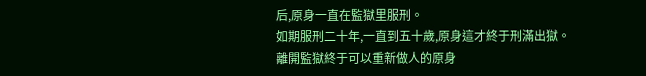后,原身一直在監獄里服刑。
如期服刑二十年,一直到五十歲,原身這才終于刑滿出獄。
離開監獄終于可以重新做人的原身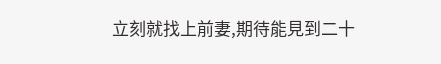立刻就找上前妻,期待能見到二十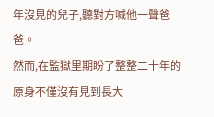年沒見的兒子,聽對方喊他一聲爸爸。
然而,在監獄里期盼了整整二十年的原身不僅沒有見到長大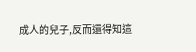成人的兒子,反而還得知這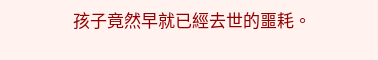孩子竟然早就已經去世的噩耗。